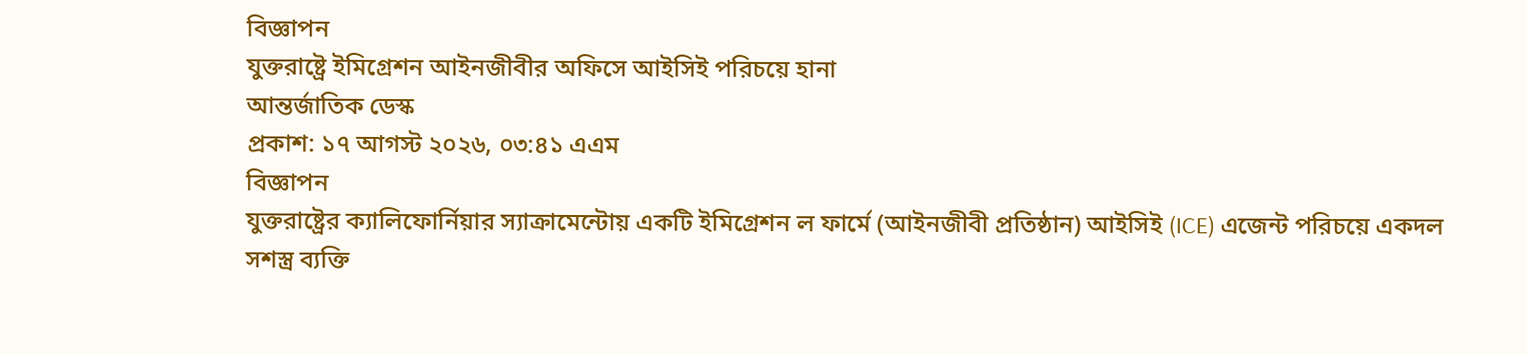বিজ্ঞাপন
যুক্তরাষ্ট্রে ইমিগ্রেশন আইনজীবীর অফিসে আইসিই পরিচয়ে হানা
আন্তর্জাতিক ডেস্ক
প্রকাশ: ১৭ আগস্ট ২০২৬, ০৩:৪১ এএম
বিজ্ঞাপন
যুক্তরাষ্ট্রের ক্যালিফোর্নিয়ার স্যাক্রামেন্টোয় একটি ইমিগ্রেশন ল ফার্মে (আইনজীবী প্রতিষ্ঠান) আইসিই (ICE) এজেন্ট পরিচয়ে একদল সশস্ত্র ব্যক্তি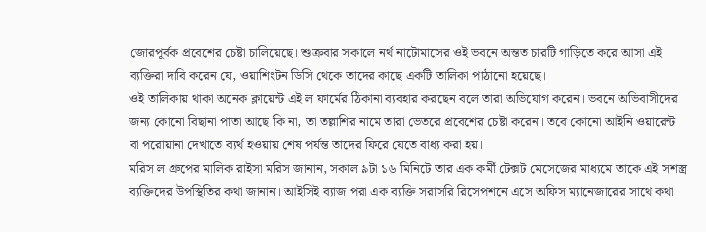জোরপূর্বক প্রবেশের চেষ্টা চালিয়েছে। শুক্রবার সকালে নর্থ নাটোমাসের ওই ভবনে অন্তত চারটি গাড়িতে করে আসা এই ব্যক্তিরা দাবি করেন যে, ওয়াশিংটন ডিসি থেকে তাদের কাছে একটি তালিকা পাঠানো হয়েছে।
ওই তালিকায় থাকা অনেক ক্লায়েন্ট এই ল ফার্মের ঠিকানা ব্যবহার করছেন বলে তারা অভিযোগ করেন। ভবনে অভিবাসীদের জন্য কোনো বিছানা পাতা আছে কি না, তা তল্লাশির নামে তারা ভেতরে প্রবেশের চেষ্টা করেন। তবে কোনো আইনি ওয়ারেন্ট বা পরোয়ানা দেখাতে ব্যর্থ হওয়ায় শেষ পর্যন্ত তাদের ফিরে যেতে বাধ্য করা হয়।
মরিস ল গ্রুপের মালিক রাইসা মরিস জানান, সকাল ৯টা ১৬ মিনিটে তার এক কর্মী টেক্সট মেসেজের মাধ্যমে তাকে এই সশস্ত্র ব্যক্তিদের উপস্থিতির কথা জানান। আইসিই ব্যাজ পরা এক ব্যক্তি সরাসরি রিসেপশনে এসে অফিস ম্যানেজারের সাথে কথা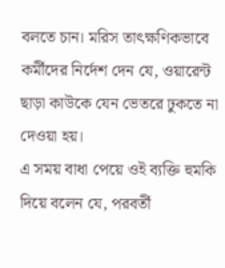বলতে চান। মরিস তাৎক্ষণিকভাবে কর্মীদের নির্দেশ দেন যে, ওয়ারেন্ট ছাড়া কাউকে যেন ভেতরে ঢুকতে না দেওয়া হয়।
এ সময় বাধা পেয়ে ওই ব্যক্তি হুমকি দিয়ে বলেন যে, পরবর্তী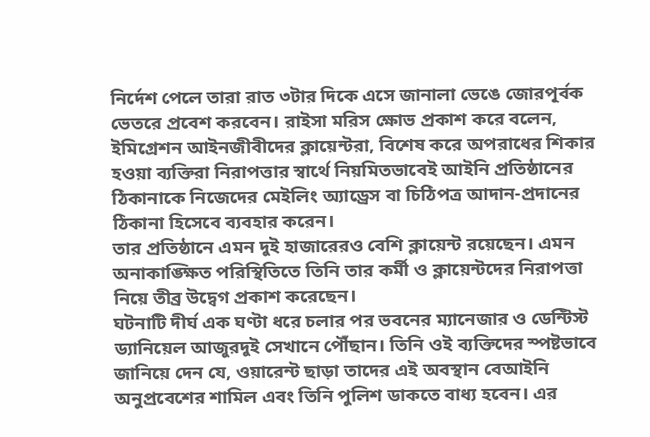নির্দেশ পেলে তারা রাত ৩টার দিকে এসে জানালা ভেঙে জোরপূর্বক ভেতরে প্রবেশ করবেন। রাইসা মরিস ক্ষোভ প্রকাশ করে বলেন, ইমিগ্রেশন আইনজীবীদের ক্লায়েন্টরা, বিশেষ করে অপরাধের শিকার হওয়া ব্যক্তিরা নিরাপত্তার স্বার্থে নিয়মিতভাবেই আইনি প্রতিষ্ঠানের ঠিকানাকে নিজেদের মেইলিং অ্যাড্রেস বা চিঠিপত্র আদান-প্রদানের ঠিকানা হিসেবে ব্যবহার করেন।
তার প্রতিষ্ঠানে এমন দুই হাজারেরও বেশি ক্লায়েন্ট রয়েছেন। এমন অনাকাঙ্ক্ষিত পরিস্থিতিতে তিনি তার কর্মী ও ক্লায়েন্টদের নিরাপত্তা নিয়ে তীব্র উদ্বেগ প্রকাশ করেছেন।
ঘটনাটি দীর্ঘ এক ঘণ্টা ধরে চলার পর ভবনের ম্যানেজার ও ডেন্টিস্ট ড্যানিয়েল আজুরদুই সেখানে পৌঁছান। তিনি ওই ব্যক্তিদের স্পষ্টভাবে জানিয়ে দেন যে, ওয়ারেন্ট ছাড়া তাদের এই অবস্থান বেআইনি অনুপ্রবেশের শামিল এবং তিনি পুলিশ ডাকতে বাধ্য হবেন। এর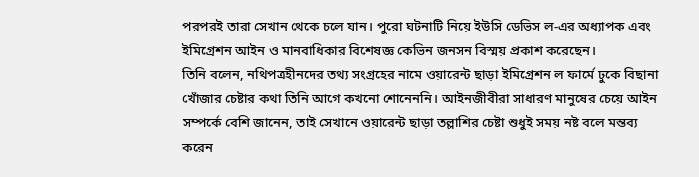পরপরই তারা সেখান থেকে চলে যান। পুরো ঘটনাটি নিয়ে ইউসি ডেভিস ল-এর অধ্যাপক এবং ইমিগ্রেশন আইন ও মানবাধিকার বিশেষজ্ঞ কেভিন জনসন বিস্ময় প্রকাশ করেছেন।
তিনি বলেন, নথিপত্রহীনদের তথ্য সংগ্রহের নামে ওয়ারেন্ট ছাড়া ইমিগ্রেশন ল ফার্মে ঢুকে বিছানা খোঁজার চেষ্টার কথা তিনি আগে কখনো শোনেননি। আইনজীবীরা সাধারণ মানুষের চেয়ে আইন সম্পর্কে বেশি জানেন, তাই সেখানে ওয়ারেন্ট ছাড়া তল্লাশির চেষ্টা শুধুই সময় নষ্ট বলে মন্তব্য করেন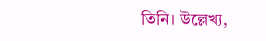তিনি। উল্লেখ্য,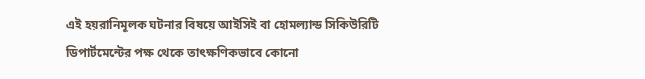এই হয়রানিমূলক ঘটনার বিষয়ে আইসিই বা হোমল্যান্ড সিকিউরিটি ডিপার্টমেন্টের পক্ষ থেকে তাৎক্ষণিকভাবে কোনো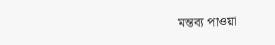মন্তব্য পাওয়া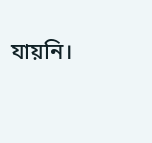যায়নি।